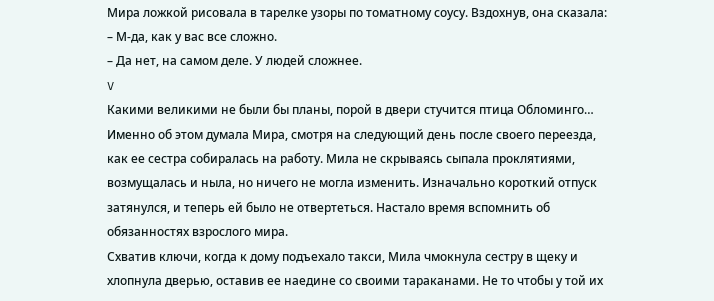Мира ложкой рисовала в тарелке узоры по томатному соусу. Вздохнув, она сказала:
– М-да, как у вас все сложно.
– Да нет, на самом деле. У людей сложнее.
V
Какими великими не были бы планы, порой в двери стучится птица Обломинго…
Именно об этом думала Мира, смотря на следующий день после своего переезда, как ее сестра собиралась на работу. Мила не скрываясь сыпала проклятиями, возмущалась и ныла, но ничего не могла изменить. Изначально короткий отпуск затянулся, и теперь ей было не отвертеться. Настало время вспомнить об обязанностях взрослого мира.
Схватив ключи, когда к дому подъехало такси, Мила чмокнула сестру в щеку и хлопнула дверью, оставив ее наедине со своими тараканами. Не то чтобы у той их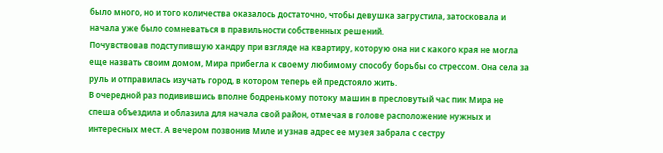было много, но и того количества оказалось достаточно, чтобы девушка загрустила, затосковала и начала уже было сомневаться в правильности собственных решений.
Почувствовав подступившую хандру при взгляде на квартиру, которую она ни с какого края не могла еще назвать своим домом, Мира прибегла к своему любимому способу борьбы со стрессом. Она села за руль и отправилась изучать город, в котором теперь ей предстояло жить.
В очередной раз подивившись вполне бодренькому потоку машин в пресловутый час пик Мира не спеша объездила и облазила для начала свой район, отмечая в голове расположение нужных и интересных мест. А вечером позвонив Миле и узнав адрес ее музея забрала с сестру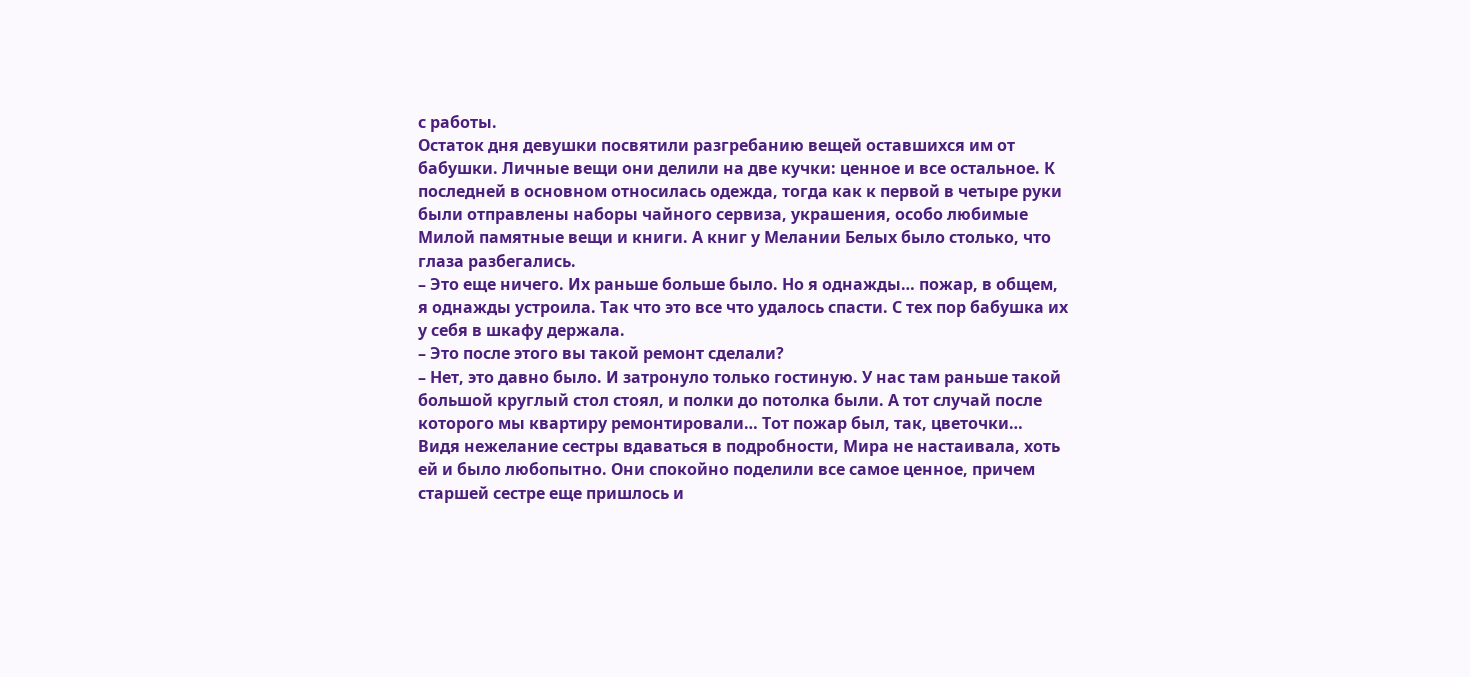с работы.
Остаток дня девушки посвятили разгребанию вещей оставшихся им от бабушки. Личные вещи они делили на две кучки: ценное и все остальное. К последней в основном относилась одежда, тогда как к первой в четыре руки были отправлены наборы чайного сервиза, украшения, особо любимые Милой памятные вещи и книги. А книг у Мелании Белых было столько, что глаза разбегались.
– Это еще ничего. Их раньше больше было. Но я однажды… пожар, в общем, я однажды устроила. Так что это все что удалось спасти. С тех пор бабушка их у себя в шкафу держала.
– Это после этого вы такой ремонт сделали?
– Нет, это давно было. И затронуло только гостиную. У нас там раньше такой большой круглый стол стоял, и полки до потолка были. А тот случай после которого мы квартиру ремонтировали… Тот пожар был, так, цветочки…
Видя нежелание сестры вдаваться в подробности, Мира не настаивала, хоть ей и было любопытно. Они спокойно поделили все самое ценное, причем старшей сестре еще пришлось и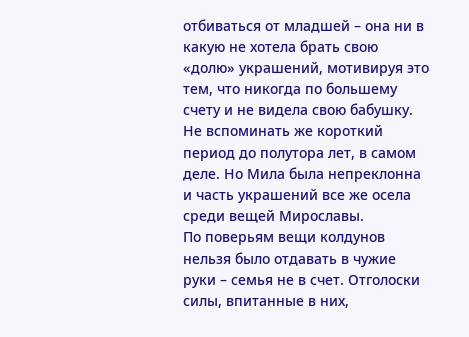отбиваться от младшей – она ни в какую не хотела брать свою «долю» украшений, мотивируя это тем, что никогда по большему счету и не видела свою бабушку. Не вспоминать же короткий период до полутора лет, в самом деле. Но Мила была непреклонна и часть украшений все же осела среди вещей Мирославы.
По поверьям вещи колдунов нельзя было отдавать в чужие руки – семья не в счет. Отголоски силы, впитанные в них,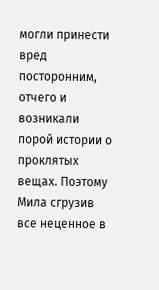могли принести вред посторонним, отчего и возникали порой истории о проклятых вещах. Поэтому Мила сгрузив все неценное в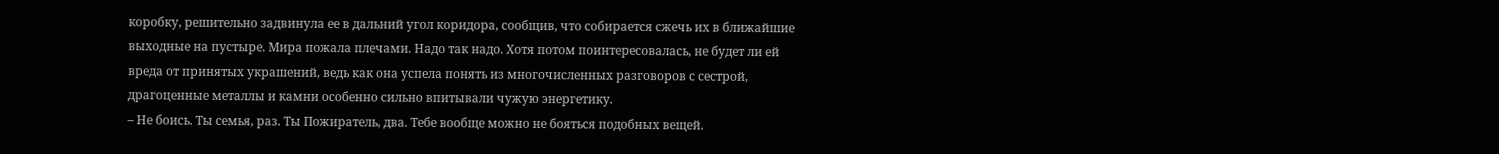коробку, решительно задвинула ее в дальний угол коридора, сообщив, что собирается сжечь их в ближайшие выходные на пустыре. Мира пожала плечами. Надо так надо. Хотя потом поинтересовалась, не будет ли ей вреда от принятых украшений, ведь как она успела понять из многочисленных разговоров с сестрой, драгоценные металлы и камни особенно сильно впитывали чужую энергетику.
– Не боись. Ты семья, раз. Ты Пожиратель, два. Тебе вообще можно не бояться подобных вещей.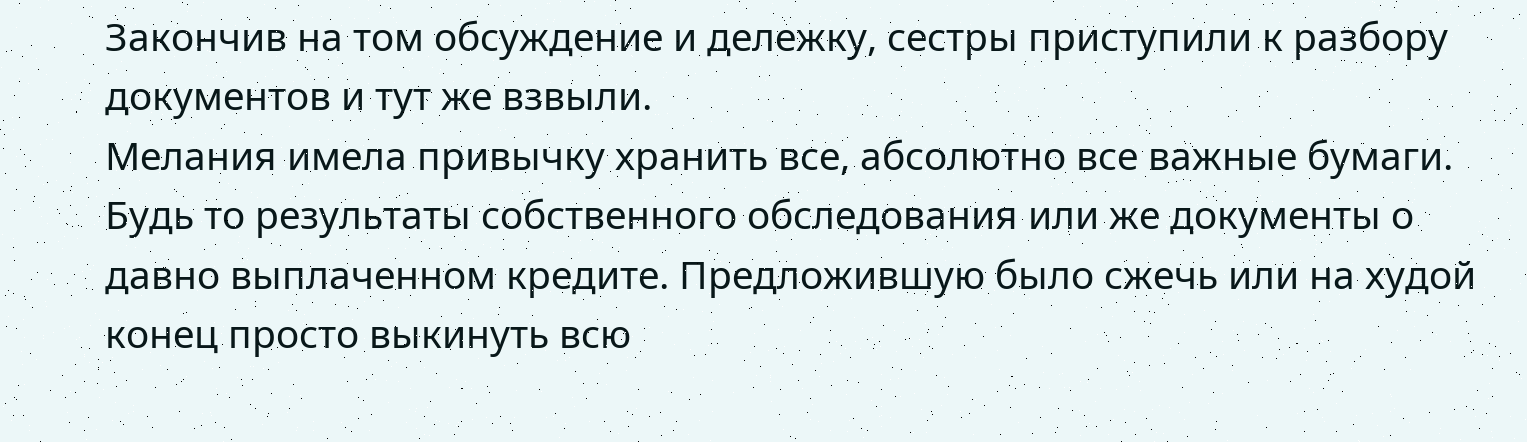Закончив на том обсуждение и дележку, сестры приступили к разбору документов и тут же взвыли.
Мелания имела привычку хранить все, абсолютно все важные бумаги. Будь то результаты собственного обследования или же документы о давно выплаченном кредите. Предложившую было сжечь или на худой конец просто выкинуть всю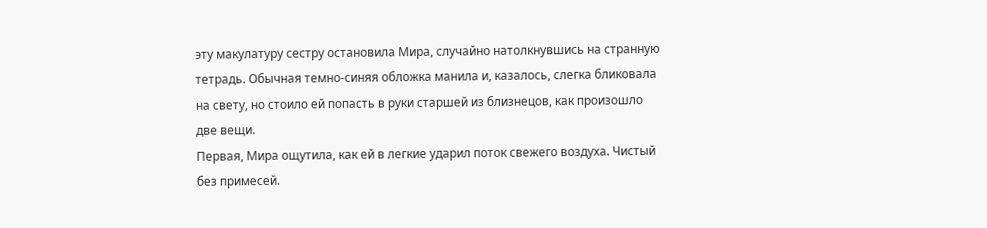эту макулатуру сестру остановила Мира, случайно натолкнувшись на странную тетрадь. Обычная темно-синяя обложка манила и, казалось, слегка бликовала на свету, но стоило ей попасть в руки старшей из близнецов, как произошло две вещи.
Первая, Мира ощутила, как ей в легкие ударил поток свежего воздуха. Чистый без примесей.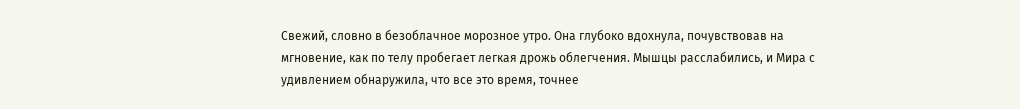Свежий, словно в безоблачное морозное утро. Она глубоко вдохнула, почувствовав на мгновение, как по телу пробегает легкая дрожь облегчения. Мышцы расслабились, и Мира с удивлением обнаружила, что все это время, точнее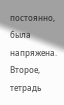постоянно, была напряжена. Второе, тетрадь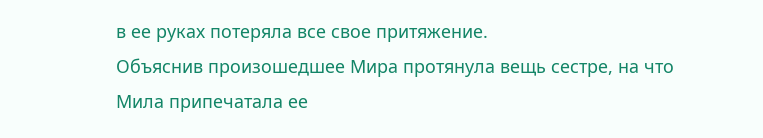в ее руках потеряла все свое притяжение.
Объяснив произошедшее Мира протянула вещь сестре, на что Мила припечатала ее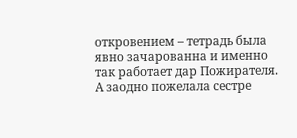откровением – тетрадь была явно зачарованна и именно так работает дар Пожирателя. А заодно пожелала сестре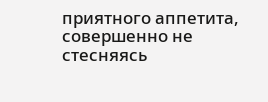приятного аппетита, совершенно не стесняясь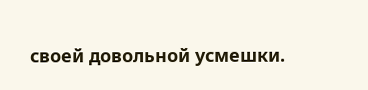своей довольной усмешки.